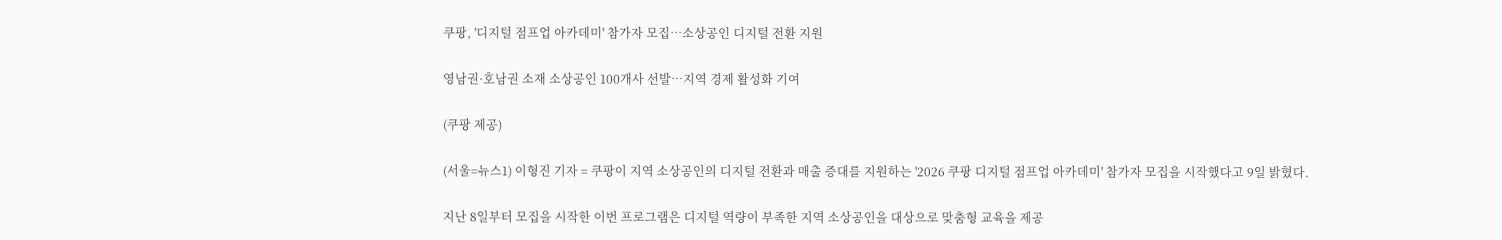쿠팡, '디지털 점프업 아카데미' 참가자 모집…소상공인 디지털 전환 지원

영남권·호남권 소재 소상공인 100개사 선발…지역 경제 활성화 기여

(쿠팡 제공)

(서울=뉴스1) 이형진 기자 = 쿠팡이 지역 소상공인의 디지털 전환과 매출 증대를 지원하는 '2026 쿠팡 디지털 점프업 아카데미' 참가자 모집을 시작했다고 9일 밝혔다.

지난 8일부터 모집을 시작한 이번 프로그램은 디지털 역량이 부족한 지역 소상공인을 대상으로 맞춤형 교육을 제공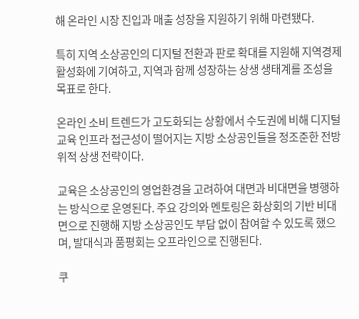해 온라인 시장 진입과 매출 성장을 지원하기 위해 마련됐다.

특히 지역 소상공인의 디지털 전환과 판로 확대를 지원해 지역경제 활성화에 기여하고, 지역과 함께 성장하는 상생 생태계를 조성을 목표로 한다.

온라인 소비 트렌드가 고도화되는 상황에서 수도권에 비해 디지털 교육 인프라 접근성이 떨어지는 지방 소상공인들을 정조준한 전방위적 상생 전략이다.

교육은 소상공인의 영업환경을 고려하여 대면과 비대면을 병행하는 방식으로 운영된다. 주요 강의와 멘토링은 화상회의 기반 비대면으로 진행해 지방 소상공인도 부담 없이 참여할 수 있도록 했으며, 발대식과 품평회는 오프라인으로 진행된다.

쿠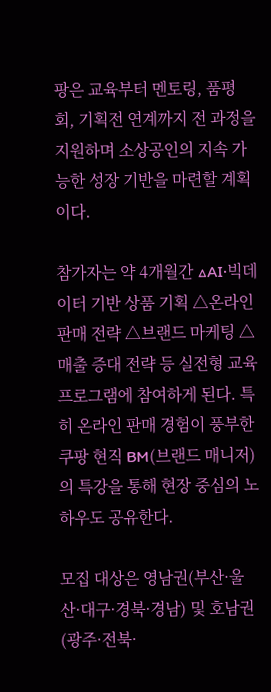팡은 교육부터 멘토링, 품평회, 기획전 연계까지 전 과정을 지원하며 소상공인의 지속 가능한 성장 기반을 마련할 계획이다.

참가자는 약 4개월간 △AI·빅데이터 기반 상품 기획 △온라인 판매 전략 △브랜드 마케팅 △매출 증대 전략 등 실전형 교육 프로그램에 참여하게 된다. 특히 온라인 판매 경험이 풍부한 쿠팡 현직 BM(브랜드 매니저)의 특강을 통해 현장 중심의 노하우도 공유한다.

모집 대상은 영남권(부산·울산·대구·경북·경남) 및 호남권(광주·전북·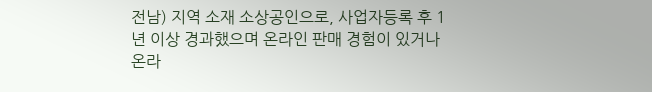전남) 지역 소재 소상공인으로, 사업자등록 후 1년 이상 경과했으며 온라인 판매 경험이 있거나 온라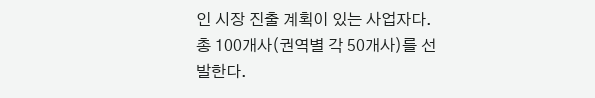인 시장 진출 계획이 있는 사업자다. 총 100개사(권역별 각 50개사)를 선발한다.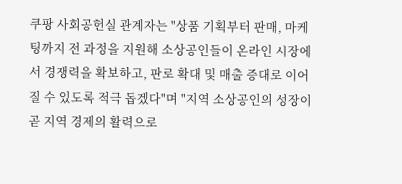쿠팡 사회공헌실 관계자는 "상품 기획부터 판매, 마케팅까지 전 과정을 지원해 소상공인들이 온라인 시장에서 경쟁력을 확보하고, 판로 확대 및 매출 증대로 이어질 수 있도록 적극 돕겠다"며 "지역 소상공인의 성장이 곧 지역 경제의 활력으로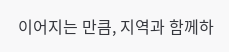이어지는 만큼, 지역과 함께하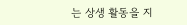는 상생 활동을 지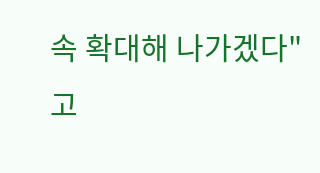속 확대해 나가겠다"고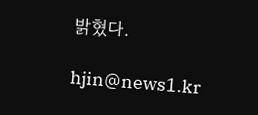밝혔다.

hjin@news1.kr